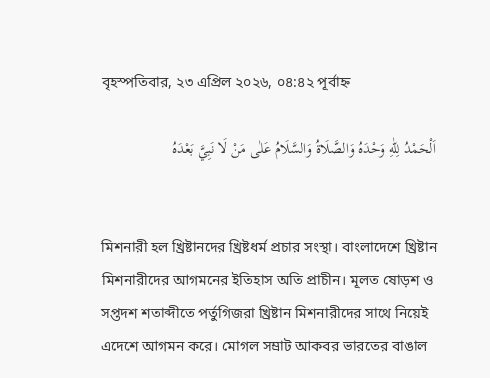বৃহস্পতিবার, ২৩ এপ্রিল ২০২৬, ০৪:৪২ পূর্বাহ্ন

اَلْحَمْدُ لِلّٰهِ وَحْدَهُ وَالصَّلَاةُ وَالسَّلَامُ عَلٰى مَنْ لَا نَبِيَّ بَعْدَهُ


মিশনারী হল খ্রিষ্টানদের খ্রিষ্টধর্ম প্রচার সংস্থা। বাংলাদেশে খ্রিষ্টান মিশনারীদের আগমনের ইতিহাস অতি প্রাচীন। মূলত ষোড়শ ও সপ্তদশ শতাব্দীতে পর্তুগিজরা খ্রিষ্টান মিশনারীদের সাথে নিয়েই এদেশে আগমন করে। মোগল সম্রাট আকবর ভারতের বাঙাল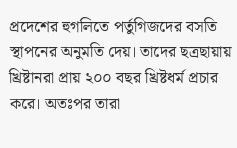প্রদেশের হুগলিতে পর্তুগিজদের বসতি স্থাপনের অনুমতি দেয়। তাদের ছত্রছায়ায় খ্রিষ্টানরা প্রায় ২০০ বছর খ্রিষ্টধর্ম প্রচার করে। অতঃপর তারা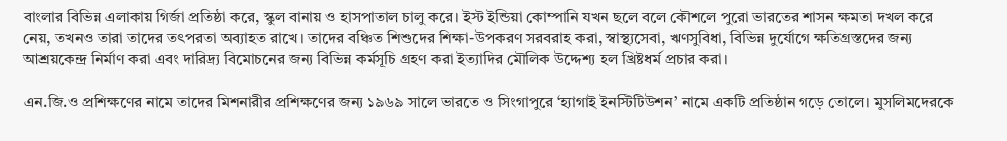বাংলার বিভিন্ন এলাকায় গির্জা প্রতিষ্ঠা করে, স্কুল বানায় ও হাসপাতাল চালু করে। ইস্ট ইন্ডিয়া কোম্পানি যখন ছলে বলে কৌশলে পুরো ভারতের শাসন ক্ষমতা দখল করে নেয়, তখনও তারা তাদের তৎপরতা অব্যাহত রাখে। তাদের বঞ্চিত শিশুদের শিক্ষা-উপকরণ সরবরাহ করা, স্বাস্থ্যসেবা, ঋণসুবিধা, বিভিন্ন দুর্যোগে ক্ষতিগ্রস্তদের জন্য আশ্রয়কেন্দ্র নির্মাণ করা এবং দারিদ্র্য বিমোচনের জন্য বিভিন্ন কর্মসূচি গ্রহণ করা ইত্যাদির মৌলিক উদ্দেশ্য হল খ্রিষ্টধর্ম প্রচার করা।

এন.জি.ও প্রশিক্ষণের নামে তাদের মিশনারীর প্রশিক্ষণের জন্য ১৯৬৯ সালে ভারতে ও সিংগাপুরে ‘হ্যাগাই ইনস্টিটিউশন’ নামে একটি প্রতিষ্ঠান গড়ে তোলে। মুসলিমদেরকে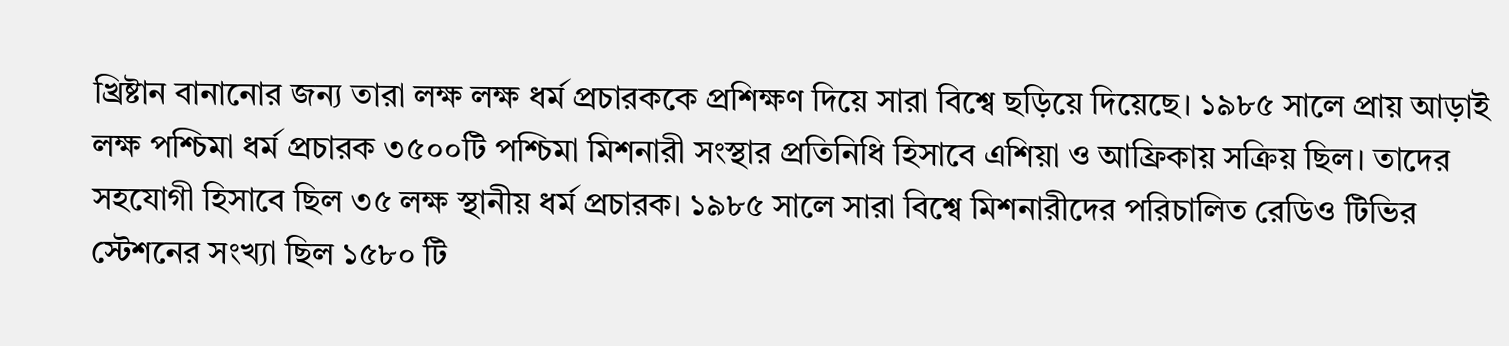খ্রিষ্টান বানানোর জন্য তারা লক্ষ লক্ষ ধর্ম প্রচারককে প্রশিক্ষণ দিয়ে সারা বিশ্বে ছড়িয়ে দিয়েছে। ১৯৮৫ সালে প্রায় আড়াই লক্ষ পশ্চিমা ধর্ম প্রচারক ৩৫০০টি পশ্চিমা মিশনারী সংস্থার প্রতিনিধি হিসাবে এশিয়া ও আফ্রিকায় সক্রিয় ছিল। তাদের সহযোগী হিসাবে ছিল ৩৫ লক্ষ স্থানীয় ধর্ম প্রচারক। ১৯৮৫ সালে সারা বিশ্বে মিশনারীদের পরিচালিত রেডিও টিভির স্টেশনের সংখ্যা ছিল ১৫৮০ টি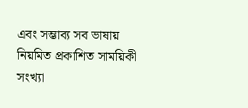এবং সম্ভাব্য সব ভাষায় নিয়মিত প্রকাশিত সাময়িকী সংখ্যা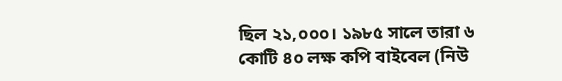ছিল ২১,০০০। ১৯৮৫ সালে তারা ৬ কোটি ৪০ লক্ষ কপি বাইবেল (নিউ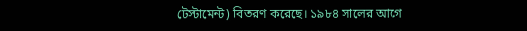টেস্টামেন্ট) বিতরণ করেছে। ১৯৮৪ সালের আগে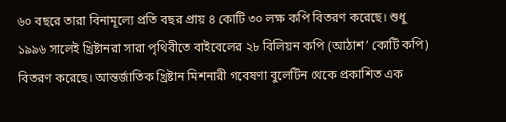৬০ বছরে তারা বিনামূল্যে প্রতি বছর প্রায় ৪ কোটি ৩০ লক্ষ কপি বিতরণ করেছে। শুধু ১৯৯৬ সালেই খ্রিষ্টানরা সারা পৃথিবীতে বাইবেলের ২৮ বিলিয়ন কপি (আঠাশ’ কোটি কপি) বিতরণ করেছে। আন্তর্জাতিক খ্রিষ্টান মিশনারী গবেষণা বুলেটিন থেকে প্রকাশিত এক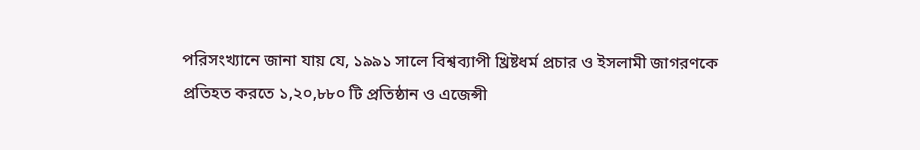পরিসংখ্যানে জানা যায় যে, ১৯৯১ সালে বিশ্বব্যাপী খ্রিষ্টধর্ম প্রচার ও ইসলামী জাগরণকে প্রতিহত করতে ১,২০,৮৮০ টি প্রতিষ্ঠান ও এজেন্সী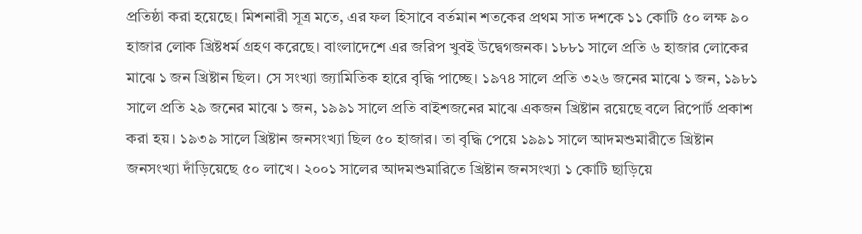প্রতিষ্ঠা করা হয়েছে। মিশনারী সূত্র মতে, এর ফল হিসাবে বর্তমান শতকের প্রথম সাত দশকে ১১ কোটি ৫০ লক্ষ ৯০ হাজার লোক খ্রিষ্টধর্ম গ্রহণ করেছে। বাংলাদেশে এর জরিপ খুবই উদ্বেগজনক। ১৮৮১ সালে প্রতি ৬ হাজার লোকের মাঝে ১ জন খ্রিষ্টান ছিল। সে সংখ্যা জ্যামিতিক হারে বৃদ্ধি পাচ্ছে। ১৯৭৪ সালে প্রতি ৩২৬ জনের মাঝে ১ জন, ১৯৮১ সালে প্রতি ২৯ জনের মাঝে ১ জন, ১৯৯১ সালে প্রতি বাইশজনের মাঝে একজন খ্রিষ্টান রয়েছে বলে রিপোর্ট প্রকাশ করা হয়। ১৯৩৯ সালে খ্রিষ্টান জনসংখ্যা ছিল ৫০ হাজার। তা বৃদ্ধি পেয়ে ১৯৯১ সালে আদমশুমারীতে খ্রিষ্টান জনসংখ্যা দাঁড়িয়েছে ৫০ লাখে। ২০০১ সালের আদমশুমারিতে খ্রিষ্টান জনসংখ্যা ১ কোটি ছাড়িয়ে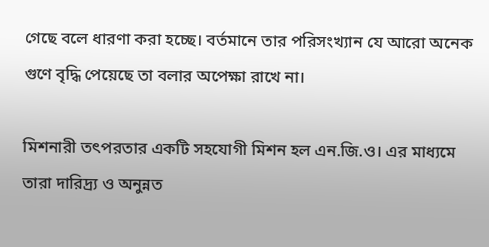গেছে বলে ধারণা করা হচ্ছে। বর্তমানে তার পরিসংখ্যান যে আরো অনেক গুণে বৃদ্ধি পেয়েছে তা বলার অপেক্ষা রাখে না।

মিশনারী তৎপরতার একটি সহযোগী মিশন হল এন.জি.ও। এর মাধ্যমে তারা দারিদ্র্য ও অনুন্নত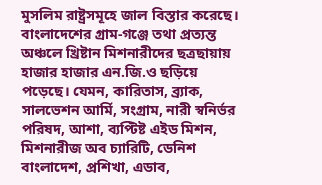মুসলিম রাষ্ট্রসমূহে জাল বিস্তার করেছে। বাংলাদেশের গ্রাম-গঞ্জে তথা প্রত্যন্ত অঞ্চলে খ্রিষ্টান মিশনারীদের ছত্রছায়ায় হাজার হাজার এন.জি.ও ছড়িয়ে পড়েছে। যেমন, কারিতাস, ব্র্যাক, সালভেশন আর্মি, সংগ্রাম, নারী স্বনির্ভর পরিষদ, আশা, ব্যপ্টিষ্ট এইড মিশন, মিশনারীজ অব চ্যারিটি, ডেনিশ বাংলাদেশ, প্রশিখা, এডাব,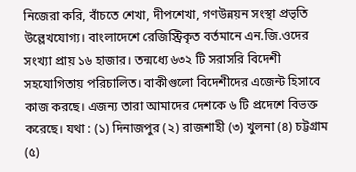নিজেরা করি, বাঁচতে শেখা, দীপশেখা, গণউন্নয়ন সংস্থা প্রভৃতি উল্লেখযোগ্য। বাংলাদেশে রেজিস্ট্রিকৃত বর্তমানে এন.জি.ওদের সংখ্যা প্রায় ১৬ হাজার। তন্মধ্যে ৬৩২ টি সরাসরি বিদেশী সহযোগিতায় পরিচালিত। বাকীগুলো বিদেশীদের এজেন্ট হিসাবে কাজ করছে। এজন্য তারা আমাদের দেশকে ৬ টি প্রদেশে বিভক্ত করেছে। যথা : (১) দিনাজপুর (২) রাজশাহী (৩) খুলনা (৪) চট্টগ্রাম (৫)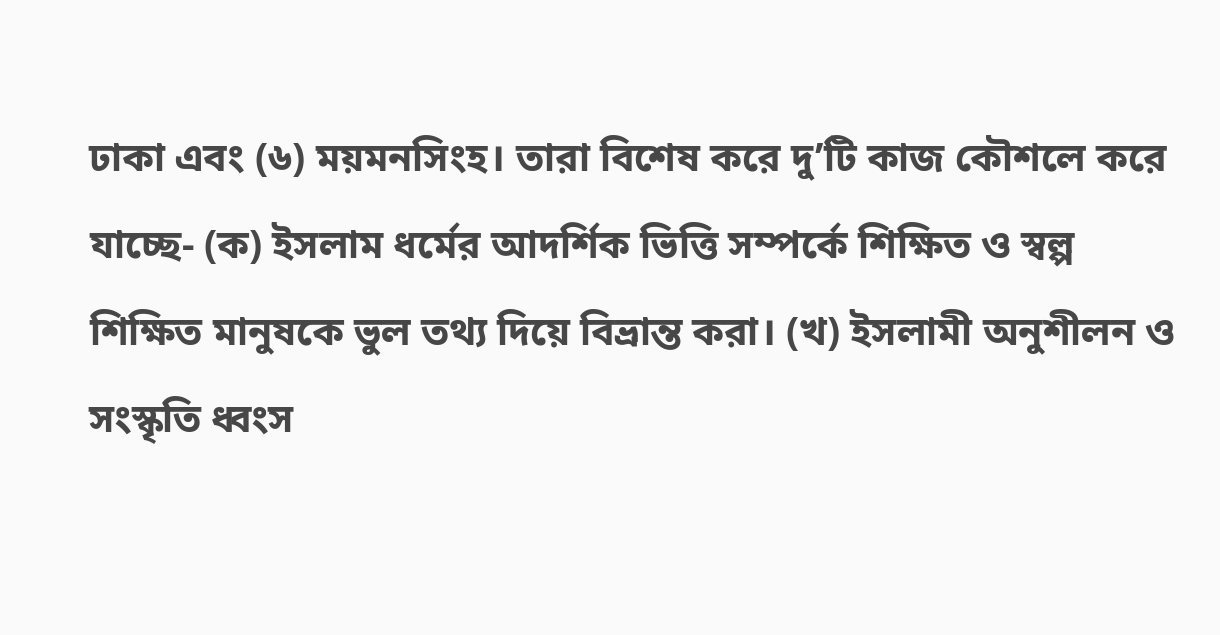ঢাকা এবং (৬) ময়মনসিংহ। তারা বিশেষ করে দু’টি কাজ কৌশলে করে যাচ্ছে- (ক) ইসলাম ধর্মের আদর্শিক ভিত্তি সম্পর্কে শিক্ষিত ও স্বল্প শিক্ষিত মানুষকে ভুল তথ্য দিয়ে বিভ্রান্ত করা। (খ) ইসলামী অনুশীলন ও সংস্কৃতি ধ্বংস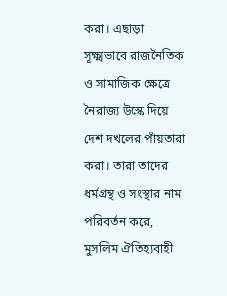করা। এছাড়া সূক্ষ্মভাবে রাজনৈতিক ও সামাজিক ক্ষেত্রে নৈরাজ্য উস্কে দিয়ে দেশ দখলের পাঁয়তারা করা। তারা তাদের ধর্মগ্রন্থ ও সংস্থার নাম পরিবর্তন করে, মুসলিম ঐতিহ্যবাহী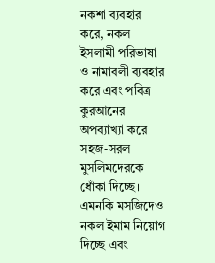নকশা ব্যবহার করে, নকল ইসলামী পরিভাষা ও নামাবলী ব্যবহার করে এবং পবিত্র কুরআনের অপব্যাখ্যা করে সহজ-সরল মুসলিমদেরকে ধোঁকা দিচ্ছে। এমনকি মসজিদেও নকল ইমাম নিয়োগ দিচ্ছে এবং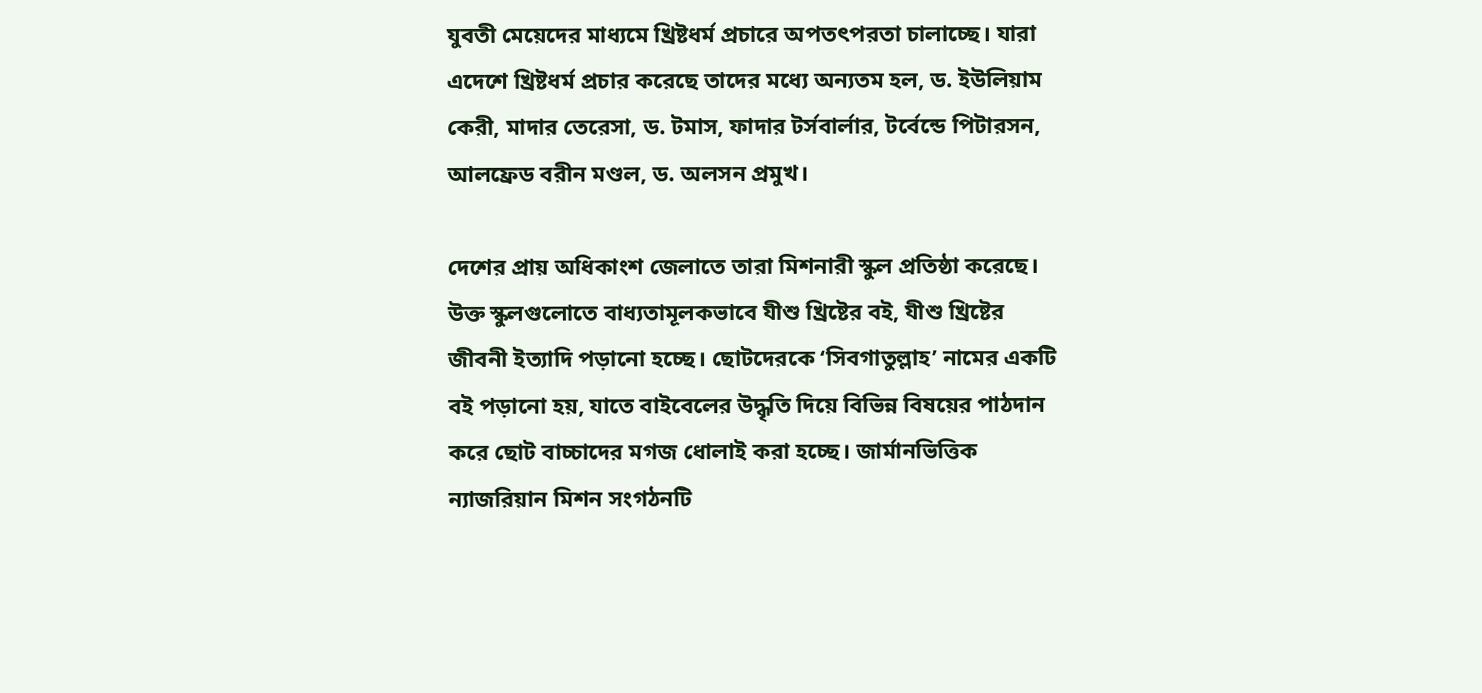যুবতী মেয়েদের মাধ্যমে খ্রিষ্টধর্ম প্রচারে অপতৎপরতা চালাচ্ছে। যারা এদেশে খ্রিষ্টধর্ম প্রচার করেছে তাদের মধ্যে অন্যতম হল, ড. ইউলিয়াম কেরী, মাদার তেরেসা, ড. টমাস, ফাদার টর্সবার্লার, টর্বেন্ডে পিটারসন, আলফ্রেড বরীন মণ্ডল, ড. অলসন প্রমুখ।

দেশের প্রায় অধিকাংশ জেলাতে তারা মিশনারী স্কুল প্রতিষ্ঠা করেছে। উক্ত স্কুলগুলোতে বাধ্যতামূলকভাবে যীশু খ্রিষ্টের বই, যীশু খ্রিষ্টের জীবনী ইত্যাদি পড়ানো হচ্ছে। ছোটদেরকে ‘সিবগাতুল্লাহ’ নামের একটি বই পড়ানো হয়, যাতে বাইবেলের উদ্ধৃতি দিয়ে বিভিন্ন বিষয়ের পাঠদান করে ছোট বাচ্চাদের মগজ ধোলাই করা হচ্ছে। জার্মানভিত্তিক ন্যাজরিয়ান মিশন সংগঠনটি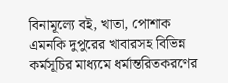বিনামূল্যে বই, খাতা, পোশাক এমনকি দুপুরের খাবারসহ বিভিন্ন কর্মসূচির মাধ্যমে ধর্মান্তরিতকরণের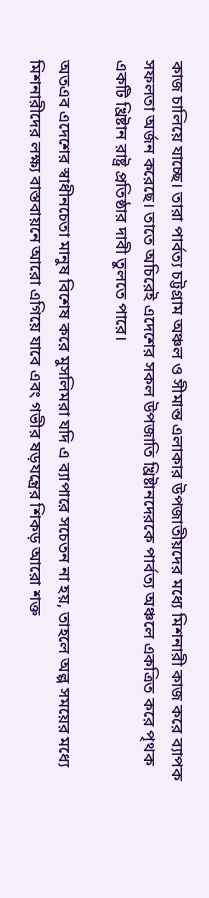কাজ চালিয়ে যাচ্ছে। তারা পার্বত্য চট্টগ্রাম অঞ্চল ও সীমান্ত এলাকার উপজাতীয়দের মধ্যে মিশনারী কাজ করে ব্যাপক সফলতা অর্জন করেছে। তাতে অচিরেই এদেশের সকল উপজাতি খ্রিষ্টানদেরকে পার্বত্য অঞ্চলে একত্রিত করে পৃথক একটি খ্রিষ্টান রাষ্ট্র প্রতিষ্ঠার দাবী তুলতে পারে।

অতএব এদেশের স্বাধীনচেতা মানুষ বিশেষ করে মুসলিমরা যদি এ ব্যাপারে সচেতন না হয়, তাহলে অল্প সময়ের মধ্যে মিশনারীদের লক্ষ্য বাস্তবায়নে আরো এগিয়ে যাবে এবং গভীর ষড়যন্ত্রের শিকড় আরো শক্ত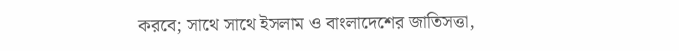করবে; সাথে সাথে ইসলাম ও বাংলাদেশের জাতিসত্তা,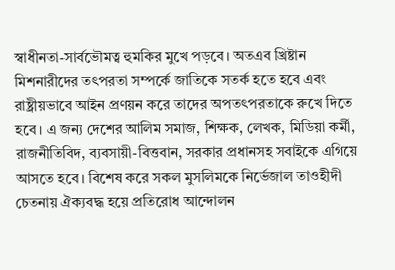স্বাধীনতা-সার্বভৌমত্ব হুমকির মুখে পড়বে। অতএব খ্রিষ্টান মিশনারীদের তৎপরতা সম্পর্কে জাতিকে সতর্ক হতে হবে এবং রাষ্ট্রীয়ভাবে আইন প্রণয়ন করে তাদের অপতৎপরতাকে রুখে দিতে হবে। এ জন্য দেশের আলিম সমাজ, শিক্ষক, লেখক, মিডিয়া কর্মী, রাজনীতিবিদ, ব্যবসায়ী-বিত্তবান, সরকার প্রধানসহ সবাইকে এগিয়ে আসতে হবে। বিশেষ করে সকল মুসলিমকে নির্ভেজাল তাওহীদী চেতনায় ঐক্যবদ্ধ হয়ে প্রতিরোধ আন্দোলন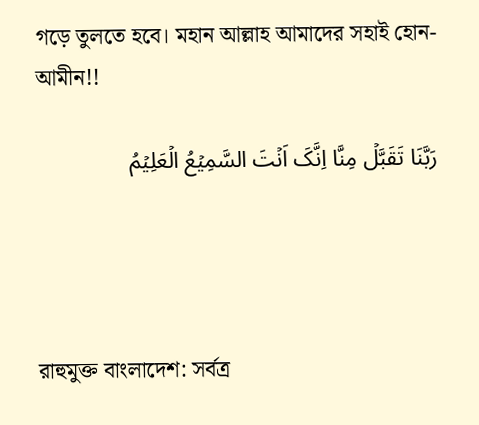গড়ে তুলতে হবে। মহান আল্লাহ আমাদের সহাই হোন-আমীন!!

رَبَّنَا تَقَبَّلۡ مِنَّا اِنَّکَ اَنۡتَ السَّمِیۡعُ الۡعَلِیۡمُ




রাহুমুক্ত বাংলাদেশ: সর্বত্র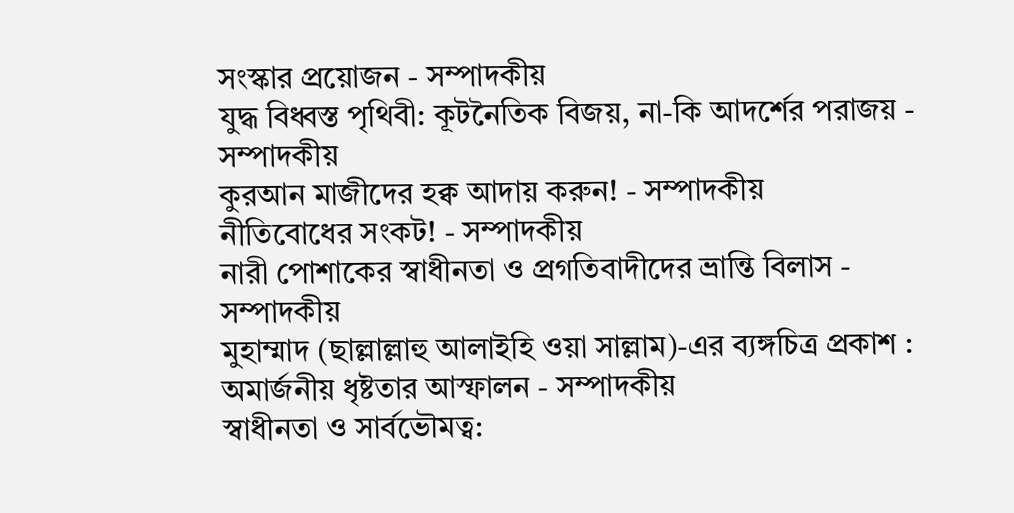সংস্কার প্রয়োজন - সম্পাদকীয়
যুদ্ধ বিধ্বস্ত পৃথিবী: কূটনৈতিক বিজয়, না-কি আদর্শের পরাজয় - সম্পাদকীয়
কুরআন মাজীদের হক্ব আদায় করুন! - সম্পাদকীয়
নীতিবোধের সংকট! - সম্পাদকীয়
নারী পোশাকের স্বাধীনতা ও প্রগতিবাদীদের ভ্রান্তি বিলাস - সম্পাদকীয়
মুহাম্মাদ (ছাল্লাল্লাহু আলাইহি ওয়া সাল্লাম)-এর ব্যঙ্গচিত্র প্রকাশ : অমার্জনীয় ধৃষ্টতার আস্ফালন - সম্পাদকীয়
স্বাধীনতা ও সার্বভৌমত্ব: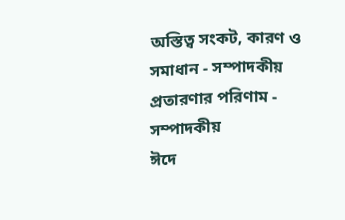অস্তিত্ব সংকট, কারণ ও সমাধান - সম্পাদকীয়
প্রতারণার পরিণাম - সম্পাদকীয়
ঈদে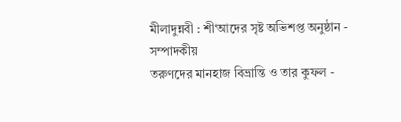মীলাদুন্নবী : শী‘আদের সৃষ্ট অভিশপ্ত অনুষ্ঠান - সম্পাদকীয়
তরুণদের মানহাজ বিভ্রান্তি ও তার কুফল -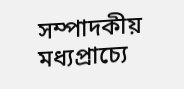সম্পাদকীয়
মধ্যপ্রাচ্যে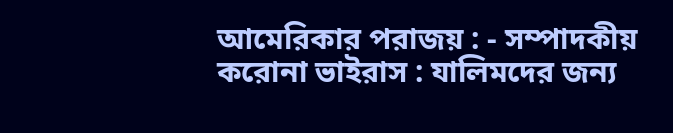আমেরিকার পরাজয় : - সম্পাদকীয়
করোনা ভাইরাস : যালিমদের জন্য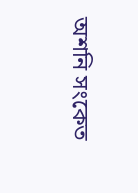অশনি সংকেত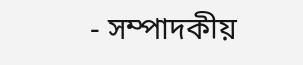- সম্পাদকীয়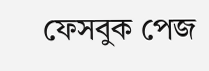ফেসবুক পেজ